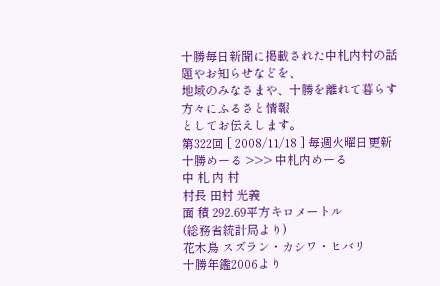十勝毎日新聞に掲載された中札内村の話題やお知らせなどを、
地域のみなさまや、十勝を離れて暮らす方々にふるさと情報
としてお伝えします。
第322回 [ 2008/11/18 ] 毎週火曜日更新
十勝めーる >>> 中札内めーる
中 札 内 村
村長 田村 光義
面 積 292.69平方キロメートル
(総務省統計局より)
花木鳥 スズラン・カシワ・ヒバリ
十勝年鑑2006より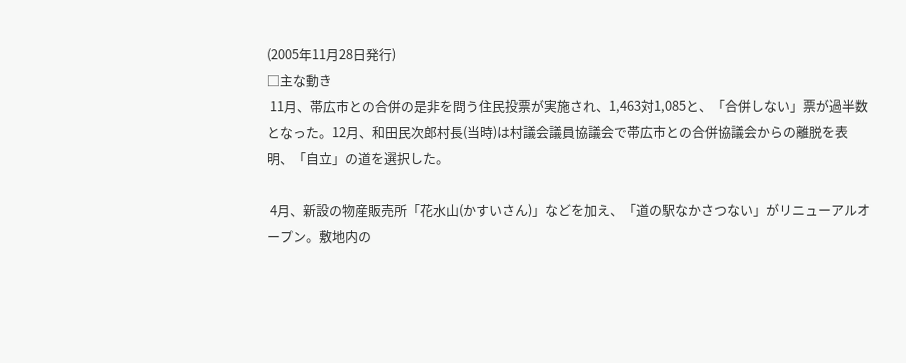(2005年11月28日発行)
□主な動き
 11月、帯広市との合併の是非を問う住民投票が実施され、1,463対1,085と、「合併しない」票が過半数となった。12月、和田民次郎村長(当時)は村議会議員協議会で帯広市との合併協議会からの離脱を表明、「自立」の道を選択した。

 4月、新設の物産販売所「花水山(かすいさん)」などを加え、「道の駅なかさつない」がリニューアルオープン。敷地内の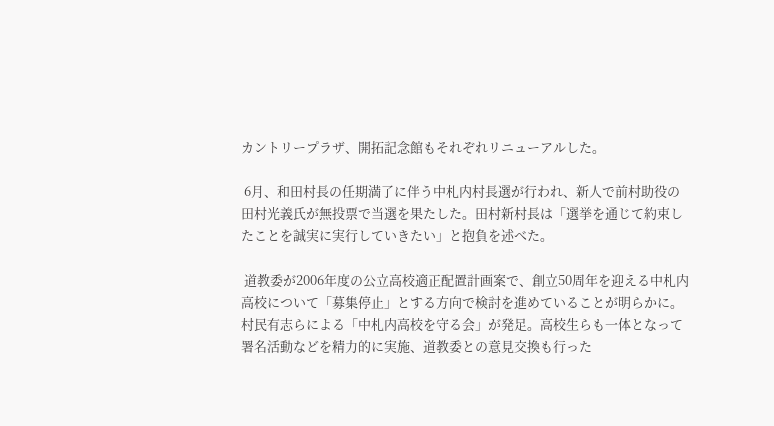カントリープラザ、開拓記念館もそれぞれリニューアルした。

 6月、和田村長の任期満了に伴う中札内村長選が行われ、新人で前村助役の田村光義氏が無投票で当選を果たした。田村新村長は「選挙を通じて約束したことを誠実に実行していきたい」と抱負を述べた。

 道教委が2006年度の公立高校適正配置計画案で、創立50周年を迎える中札内高校について「募集停止」とする方向で検討を進めていることが明らかに。村民有志らによる「中札内高校を守る会」が発足。高校生らも一体となって署名活動などを精力的に実施、道教委との意見交換も行った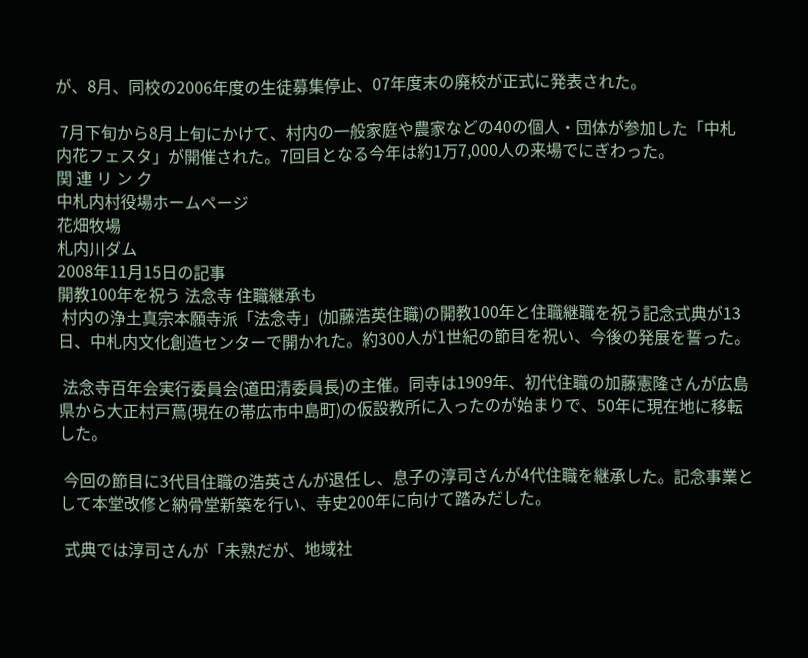が、8月、同校の2006年度の生徒募集停止、07年度末の廃校が正式に発表された。

 7月下旬から8月上旬にかけて、村内の一般家庭や農家などの40の個人・団体が参加した「中札内花フェスタ」が開催された。7回目となる今年は約1万7,000人の来場でにぎわった。
関 連 リ ン ク
中札内村役場ホームページ
花畑牧場
札内川ダム
2008年11月15日の記事
開教100年を祝う 法念寺 住職継承も
 村内の浄土真宗本願寺派「法念寺」(加藤浩英住職)の開教100年と住職継職を祝う記念式典が13日、中札内文化創造センターで開かれた。約300人が1世紀の節目を祝い、今後の発展を誓った。

 法念寺百年会実行委員会(道田清委員長)の主催。同寺は1909年、初代住職の加藤憲隆さんが広島県から大正村戸蔦(現在の帯広市中島町)の仮設教所に入ったのが始まりで、50年に現在地に移転した。

 今回の節目に3代目住職の浩英さんが退任し、息子の淳司さんが4代住職を継承した。記念事業として本堂改修と納骨堂新築を行い、寺史200年に向けて踏みだした。

 式典では淳司さんが「未熟だが、地域社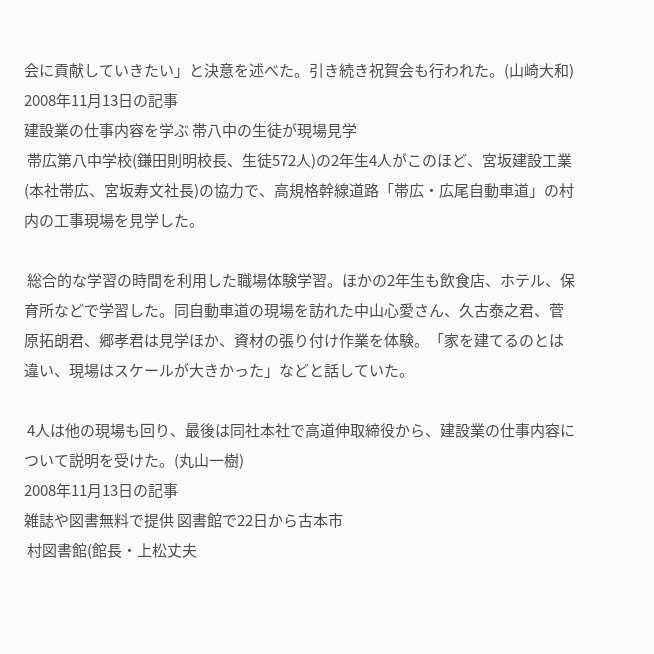会に貢献していきたい」と決意を述べた。引き続き祝賀会も行われた。(山崎大和)
2008年11月13日の記事
建設業の仕事内容を学ぶ 帯八中の生徒が現場見学
 帯広第八中学校(鎌田則明校長、生徒572人)の2年生4人がこのほど、宮坂建設工業(本社帯広、宮坂寿文社長)の協力で、高規格幹線道路「帯広・広尾自動車道」の村内の工事現場を見学した。

 総合的な学習の時間を利用した職場体験学習。ほかの2年生も飲食店、ホテル、保育所などで学習した。同自動車道の現場を訪れた中山心愛さん、久古泰之君、菅原拓朗君、郷孝君は見学ほか、資材の張り付け作業を体験。「家を建てるのとは違い、現場はスケールが大きかった」などと話していた。

 4人は他の現場も回り、最後は同社本社で高道伸取締役から、建設業の仕事内容について説明を受けた。(丸山一樹)
2008年11月13日の記事
雑誌や図書無料で提供 図書館で22日から古本市
 村図書館(館長・上松丈夫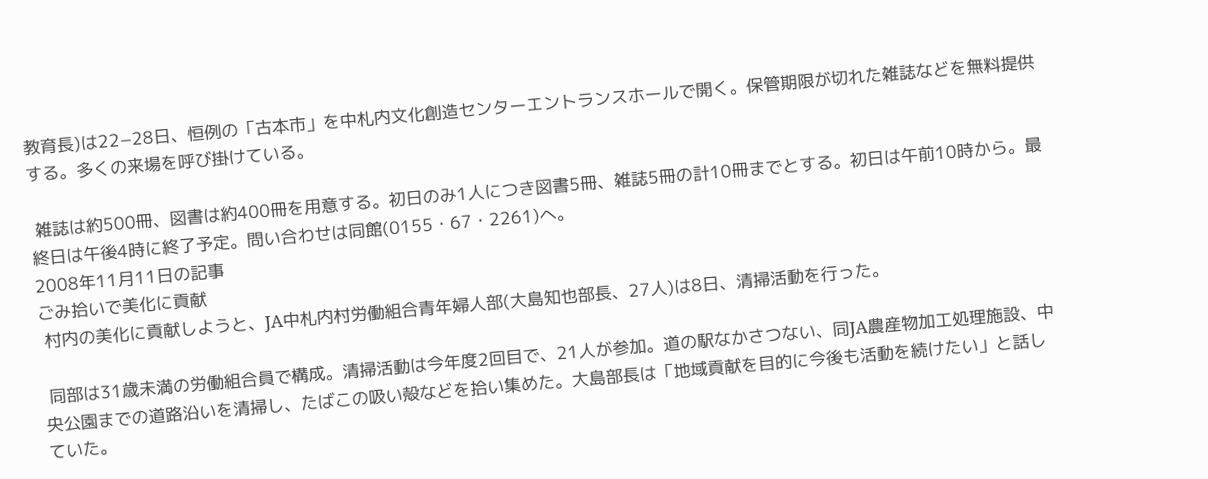教育長)は22−28日、恒例の「古本市」を中札内文化創造センターエントランスホールで開く。保管期限が切れた雑誌などを無料提供する。多くの来場を呼び掛けている。

 雑誌は約500冊、図書は約400冊を用意する。初日のみ1人につき図書5冊、雑誌5冊の計10冊までとする。初日は午前10時から。最終日は午後4時に終了予定。問い合わせは同館(0155・67・2261)へ。
2008年11月11日の記事
ごみ拾いで美化に貢献
 村内の美化に貢献しようと、JA中札内村労働組合青年婦人部(大島知也部長、27人)は8日、清掃活動を行った。

 同部は31歳未満の労働組合員で構成。清掃活動は今年度2回目で、21人が参加。道の駅なかさつない、同JA農産物加工処理施設、中央公園までの道路沿いを清掃し、たばこの吸い殻などを拾い集めた。大島部長は「地域貢献を目的に今後も活動を続けたい」と話していた。